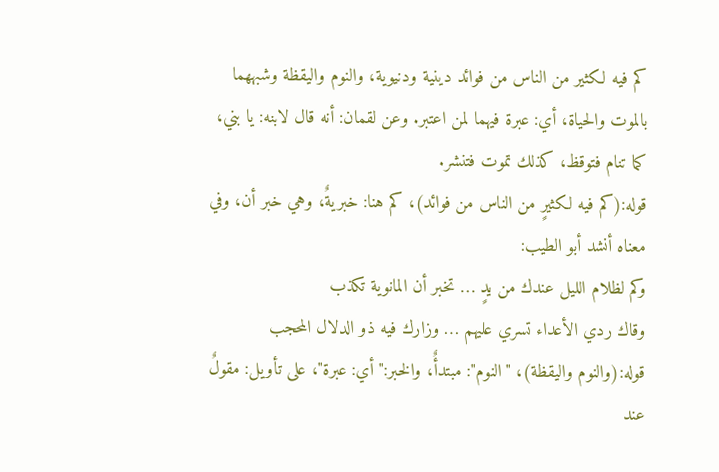كم فيه لكثير من الناس من فوائد دينية ودنيوية، والنوم واليقظة وشبههما بالموت والحياة، أي: عبرة فيهما لمن اعتبر. وعن لقمان: أنه قال لابنه: يا بني، كما تنام فتوقظ، كذلك تموت فتنشر.
قوله:(كم فيه لكثيرٍ من الناس من فوائد)، كم هنا: خبريةٌ، وهي خبر أن، وفي معناه أنشد أبو الطيب:
وكم لظلام الليل عندك من يدٍ … تخبر أن المانوية تكذب
وقاك ردي الأعداء تسري عليهم … وزارك فيه ذو الدلال المحجب
قوله:(والنوم واليقظة)، "النوم": مبتدأٌ، والخبر:"أي: عبرة"، على تأويل: مقولٌ عند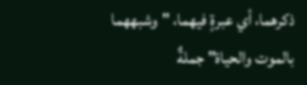ذكرهما، أي عبرةٍ فيهما، "وشبههما بالموت والحياة" جملةٌ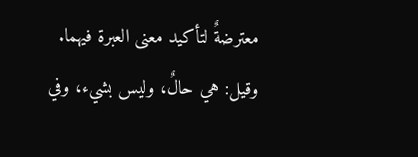معترضةٌ لتأكيد معنى العبرة فيهما. وقيل: هي حالٌ، وليس بشيء، وفي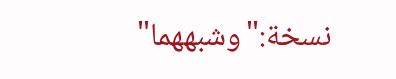نسخة:"وشبههما"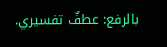بالرفع: عطفٌ تفسيري.